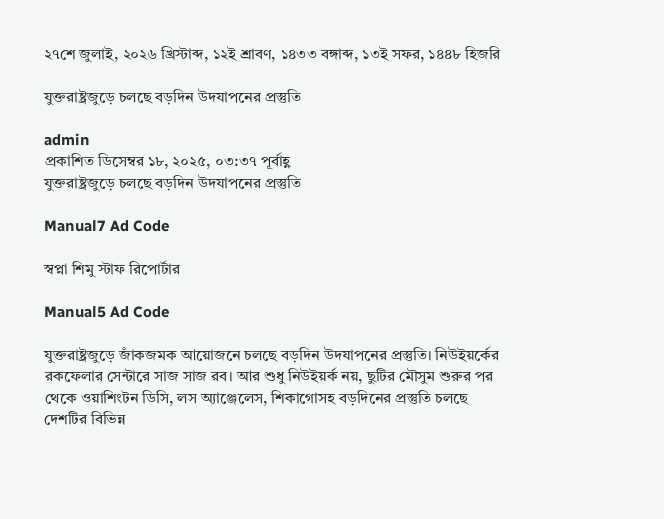২৭শে জুলাই, ২০২৬ খ্রিস্টাব্দ, ১২ই শ্রাবণ, ১৪৩৩ বঙ্গাব্দ, ১৩ই সফর, ১৪৪৮ হিজরি

যুক্তরাষ্ট্রজুড়ে চলছে বড়দিন উদযাপনের প্রস্তুতি

admin
প্রকাশিত ডিসেম্বর ১৮, ২০২৫, ০৩:৩৭ পূর্বাহ্ণ
যুক্তরাষ্ট্রজুড়ে চলছে বড়দিন উদযাপনের প্রস্তুতি

Manual7 Ad Code

স্বপ্না শিমু স্টাফ রিপোর্টার

Manual5 Ad Code

যুক্তরাষ্ট্রজুড়ে জাঁকজমক আয়োজনে চলছে বড়দিন উদযাপনের প্রস্তুতি। নিউইয়র্কের রকফেলার সেন্টারে সাজ সাজ রব। আর শুধু নিউইয়র্ক নয়, ছুটির মৌসুম শুরুর পর থেকে ওয়াশিংটন ডিসি, লস অ্যাঞ্জেলেস, শিকাগোসহ বড়দিনের প্রস্তুতি চলছে দেশটির বিভিন্ন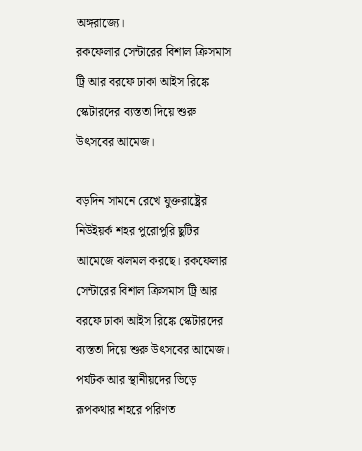অঙ্গরাজ্যে।
রকফেলার সেন্টারের বিশাল ক্রিসমাস ট্রি আর বরফে ঢাকা আইস রিঙ্কে স্কেটারদের ব্যস্ততা দিয়ে শুরু উৎসবের আমেজ।

বড়দিন সামনে রেখে যুক্তরাষ্ট্রের নিউইয়র্ক শহর পুরোপুরি ছুটির আমেজে ঝলমল করছে। রকফেলার সেন্টারের বিশাল ক্রিসমাস ট্রি আর বরফে ঢাকা আইস রিঙ্কে স্কেটারদের ব্যস্ততা দিয়ে শুরু উৎসবের আমেজ। পর্যটক আর স্থানীয়দের ভিড়ে রূপকথার শহরে পরিণত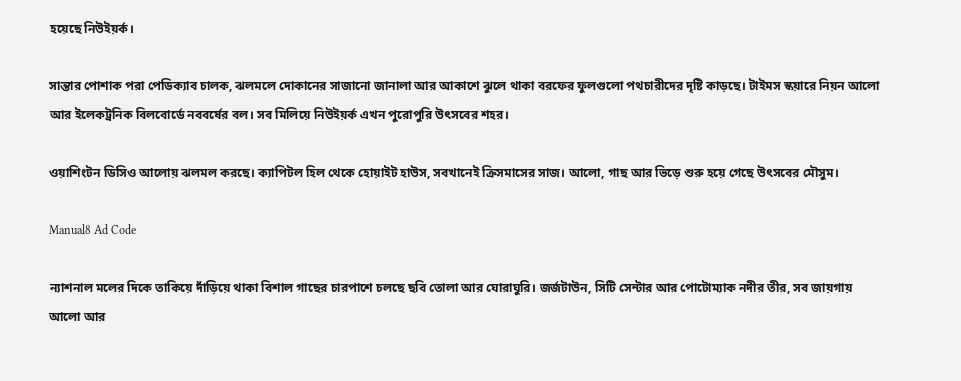হয়েছে নিউইয়র্ক।

সান্তার পোশাক পরা পেডিক্যাব চালক, ঝলমলে দোকানের সাজানো জানালা আর আকাশে ঝুলে থাকা বরফের ফুলগুলো পথচারীদের দৃষ্টি কাড়ছে। টাইমস স্কয়ারে নিয়ন আলো আর ইলেকট্রনিক বিলবোর্ডে নববর্ষের বল। সব মিলিয়ে নিউইয়র্ক এখন পুরোপুরি উৎসবের শহর।

ওয়াশিংটন ডিসিও আলোয় ঝলমল করছে। ক্যাপিটল হিল থেকে হোয়াইট হাউস, সবখানেই ক্রিসমাসের সাজ। আলো, গাছ আর ভিড়ে শুরু হয়ে গেছে উৎসবের মৌসুম।

Manual8 Ad Code

ন্যাশনাল মলের দিকে তাকিয়ে দাঁড়িয়ে থাকা বিশাল গাছের চারপাশে চলছে ছবি তোলা আর ঘোরাঘুরি। জর্জটাউন, সিটি সেন্টার আর পোটোম্যাক নদীর তীর, সব জায়গায় আলো আর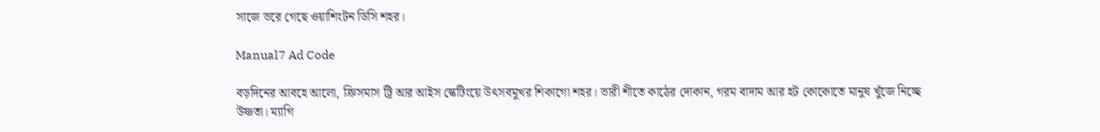সাজে ভরে গেছে ওয়াশিংটন ডিসি শহর।

Manual7 Ad Code

বড়দিনের আবহে আলো, ক্রিসমাস ট্রি আর আইস স্কেটিংয়ে উৎসবমুখর শিকাগো শহর। ভারী শীতে কাঠের দোকান, গরম বাদাম আর হট কোকোতে মানুষ খুঁজে নিচ্ছে উষ্ণতা। ম্যাগি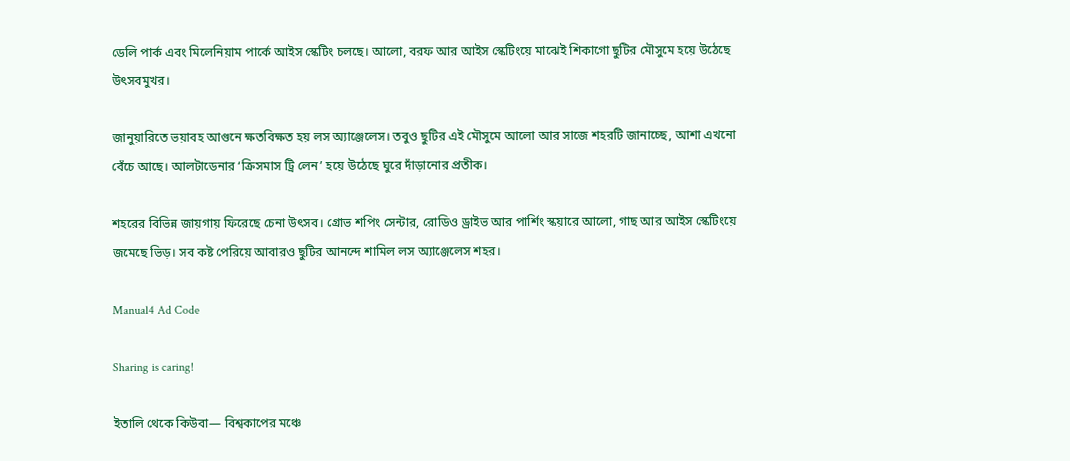ডেলি পার্ক এবং মিলেনিয়াম পার্কে আইস স্কেটিং চলছে। আলো, বরফ আর আইস স্কেটিংয়ে মাঝেই শিকাগো ছুটির মৌসুমে হয়ে উঠেছে উৎসবমুখর।

জানুয়ারিতে ভয়াবহ আগুনে ক্ষতবিক্ষত হয় লস অ্যাঞ্জেলেস। তবুও ছুটির এই মৌসুমে আলো আর সাজে শহরটি জানাচ্ছে, আশা এখনো বেঁচে আছে। আলটাডেনার ‘ক্রিসমাস ট্রি লেন’ হয়ে উঠেছে ঘুরে দাঁড়ানোর প্রতীক।

শহরের বিভিন্ন জায়গায় ফিরেছে চেনা উৎসব। গ্রোভ শপিং সেন্টার, রোডিও ড্রাইভ আর পার্শিং স্কয়ারে আলো, গাছ আর আইস স্কেটিংয়ে জমেছে ভিড়। সব কষ্ট পেরিয়ে আবারও ছুটির আনন্দে শামিল লস অ্যাঞ্জেলেস শহর।

Manual4 Ad Code

Sharing is caring!

ইতালি থেকে কিউবা— বিশ্বকাপের মঞ্চে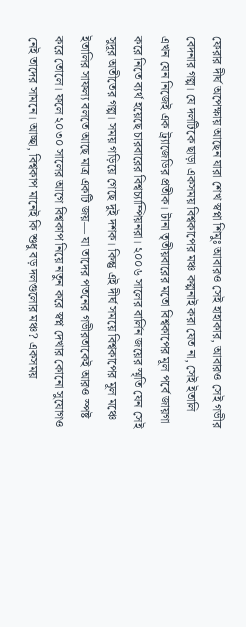ফেরার দীর্ঘ অপেক্ষায় আছেন যারা শেখ স্বপ্না শিমুঃ আবারও সেই হাহাকার, আবারও সেই গভীর বেদনার গল্প। যে দলটিকে ছাড়া একসময় বিশ্বকাপের মঞ্চ কল্পনাই করা যেত না, সেই ইতালি এখন যেন নিজেই এক ট্র্যাজেডির প্রতীক। টানা তৃতীয়বারের মতো বিশ্বকাপের মূল পর্বে জায়গা করে নিতে ব্যর্থ হয়েছে চারবারের বিশ্বচ্যাম্পিয়নরা। ২০০৬ সালের বার্লিন জয়ের স্মৃতি যেন সেই সুদূর অতীতের গল্প। সময় গড়িয়ে গেছে দুই দশক। কিন্তু এই দীর্ঘ সময়ে বিশ্বকাপের মূল মঞ্চে ইতালির সাফল্য বলতে আছে মাত্র একটি জয়— যা তাদের পতনের গভীরতাকেই আরও স্পষ্ট করে তোলে। ফলে ২০৩০ সালের আগে বিশ্বকাপ নিয়ে নতুন করে স্বপ্ন দেখার কোনো সুযোগও নেই তাদের সামনে। আচ্ছা, বিশ্বকাপ মানেই কি শুধু বড় দলগুলোর মঞ্চ? একসময়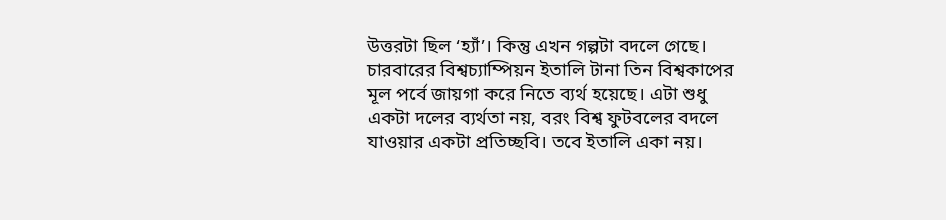উত্তরটা ছিল ‘হ্যাঁ’। কিন্তু এখন গল্পটা বদলে গেছে। চারবারের বিশ্বচ্যাম্পিয়ন ইতালি টানা তিন বিশ্বকাপের মূল পর্বে জায়গা করে নিতে ব্যর্থ হয়েছে। এটা শুধু একটা দলের ব্যর্থতা নয়, বরং বিশ্ব ফুটবলের বদলে যাওয়ার একটা প্রতিচ্ছবি। তবে ইতালি একা নয়।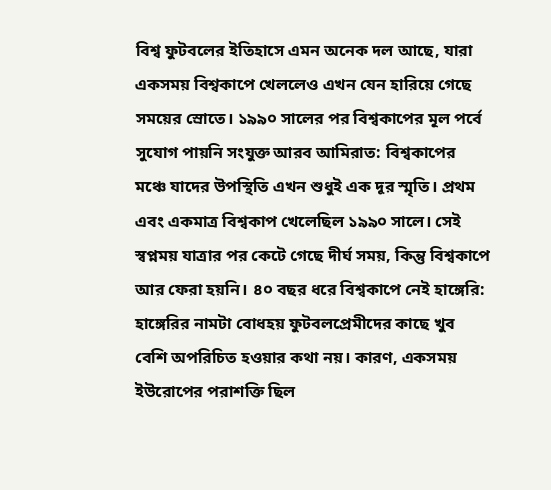বিশ্ব ফুটবলের ইতিহাসে এমন অনেক দল আছে, যারা একসময় বিশ্বকাপে খেললেও এখন যেন হারিয়ে গেছে সময়ের স্রোতে। ১৯৯০ সালের পর বিশ্বকাপের মূল পর্বে সুযোগ পায়নি সংযুক্ত আরব আমিরাত: বিশ্বকাপের মঞ্চে যাদের উপস্থিতি এখন শুধুই এক দূর স্মৃতি। প্রথম এবং একমাত্র বিশ্বকাপ খেলেছিল ১৯৯০ সালে। সেই স্বপ্নময় যাত্রার পর কেটে গেছে দীর্ঘ সময়, কিন্তু বিশ্বকাপে আর ফেরা হয়নি। ৪০ বছর ধরে বিশ্বকাপে নেই হাঙ্গেরি: হাঙ্গেরির নামটা বোধহয় ফুটবলপ্রেমীদের কাছে খুব বেশি অপরিচিত হওয়ার কথা নয়। কারণ, একসময় ইউরোপের পরাশক্তি ছিল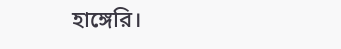হাঙ্গেরি।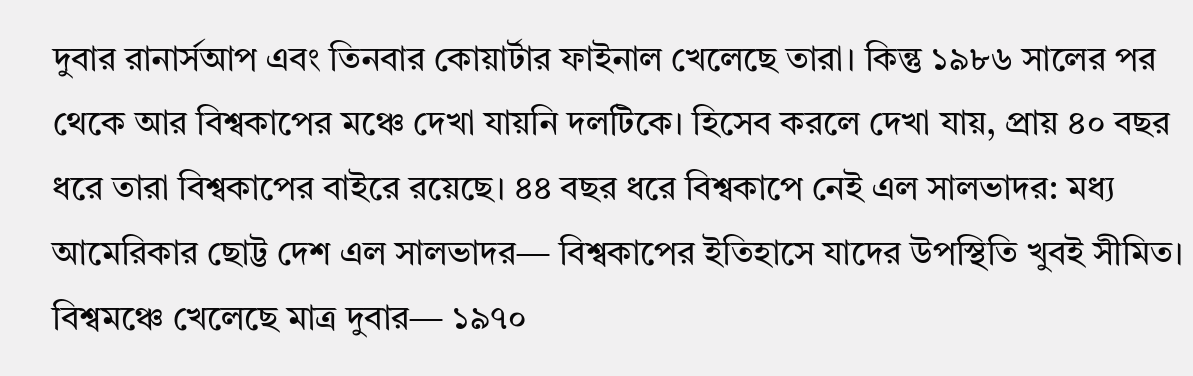দুবার রানার্সআপ এবং তিনবার কোয়ার্টার ফাইনাল খেলেছে তারা। কিন্তু ১৯৮৬ সালের পর থেকে আর বিশ্বকাপের মঞ্চে দেখা যায়নি দলটিকে। হিসেব করলে দেখা যায়, প্রায় ৪০ বছর ধরে তারা বিশ্বকাপের বাইরে রয়েছে। ৪৪ বছর ধরে বিশ্বকাপে নেই এল সালভাদর: মধ্য আমেরিকার ছোট্ট দেশ এল সালভাদর— বিশ্বকাপের ইতিহাসে যাদের উপস্থিতি খুবই সীমিত। বিশ্বমঞ্চে খেলেছে মাত্র দুবার— ১৯৭০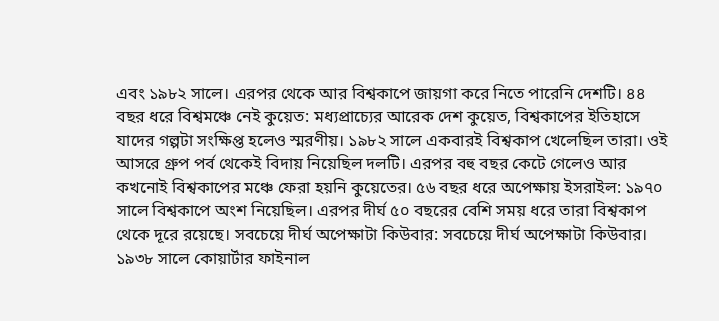এবং ১৯৮২ সালে। এরপর থেকে আর বিশ্বকাপে জায়গা করে নিতে পারেনি দেশটি। ৪৪ বছর ধরে বিশ্বমঞ্চে নেই কুয়েত: মধ্যপ্রাচ্যের আরেক দেশ কুয়েত, বিশ্বকাপের ইতিহাসে যাদের গল্পটা সংক্ষিপ্ত হলেও স্মরণীয়। ১৯৮২ সালে একবারই বিশ্বকাপ খেলেছিল তারা। ওই আসরে গ্রুপ পর্ব থেকেই বিদায় নিয়েছিল দলটি। এরপর বহু বছর কেটে গেলেও আর কখনোই বিশ্বকাপের মঞ্চে ফেরা হয়নি কুয়েতের। ৫৬ বছর ধরে অপেক্ষায় ইসরাইল: ১৯৭০ সালে বিশ্বকাপে অংশ নিয়েছিল। এরপর দীর্ঘ ৫০ বছরের বেশি সময় ধরে তারা বিশ্বকাপ থেকে দূরে রয়েছে। সবচেয়ে দীর্ঘ অপেক্ষাটা কিউবার: সবচেয়ে দীর্ঘ অপেক্ষাটা কিউবার। ১৯৩৮ সালে কোয়ার্টার ফাইনাল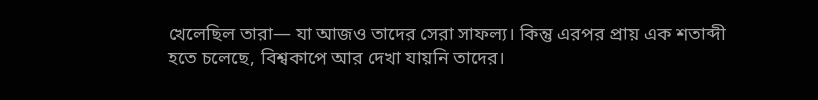খেলেছিল তারা— যা আজও তাদের সেরা সাফল্য। কিন্তু এরপর প্রায় এক শতাব্দী হতে চলেছে, বিশ্বকাপে আর দেখা যায়নি তাদের।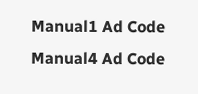Manual1 Ad Code
Manual4 Ad Code